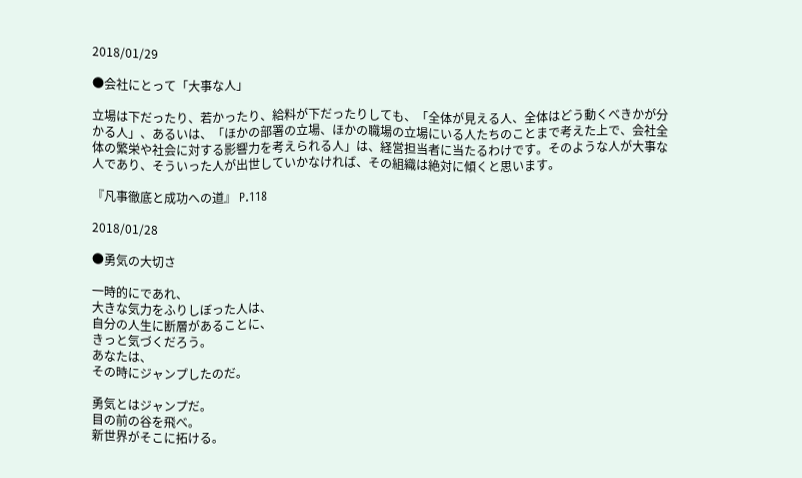2018/01/29

●会社にとって「大事な人」

立場は下だったり、若かったり、給料が下だったりしても、「全体が見える人、全体はどう動くべきかが分かる人」、あるいは、「ほかの部署の立場、ほかの職場の立場にいる人たちのことまで考えた上で、会社全体の繁栄や社会に対する影響力を考えられる人」は、経営担当者に当たるわけです。そのような人が大事な人であり、そういった人が出世していかなければ、その組織は絶対に傾くと思います。

『凡事徹底と成功への道』 P.118

2018/01/28

●勇気の大切さ

一時的にであれ、
大きな気力をふりしぼった人は、
自分の人生に断層があることに、
きっと気づくだろう。
あなたは、
その時にジャンプしたのだ。

勇気とはジャンプだ。
目の前の谷を飛べ。
新世界がそこに拓ける。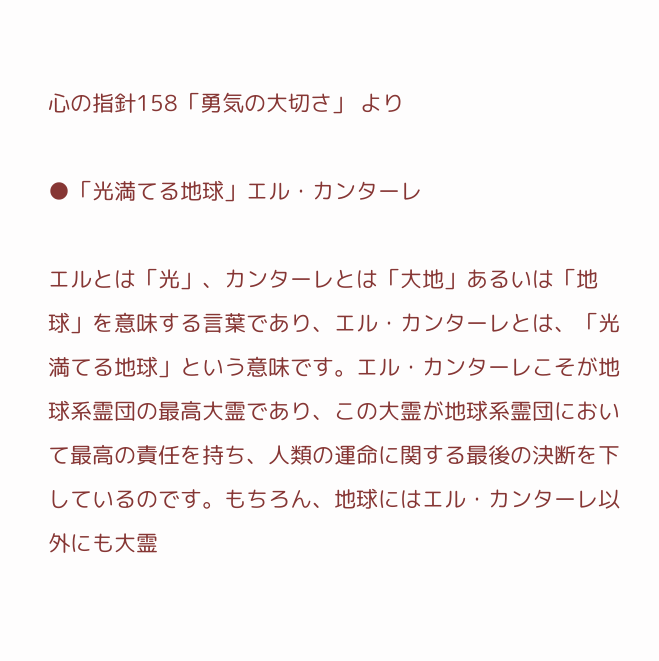心の指針158「勇気の大切さ」 より

●「光満てる地球」エル・カンターレ

エルとは「光」、カンターレとは「大地」あるいは「地球」を意味する言葉であり、エル・カンターレとは、「光満てる地球」という意味です。エル・カンターレこそが地球系霊団の最高大霊であり、この大霊が地球系霊団において最高の責任を持ち、人類の運命に関する最後の決断を下しているのです。もちろん、地球にはエル・カンターレ以外にも大霊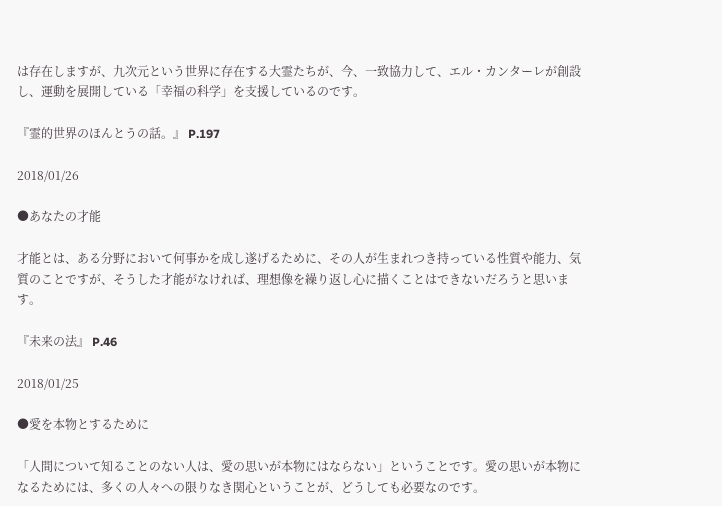は存在しますが、九次元という世界に存在する大霊たちが、今、一致協力して、エル・カンターレが創設し、運動を展開している「幸福の科学」を支援しているのです。

『霊的世界のほんとうの話。』 P.197

2018/01/26

●あなたの才能

才能とは、ある分野において何事かを成し遂げるために、その人が生まれつき持っている性質や能力、気質のことですが、そうした才能がなければ、理想像を繰り返し心に描くことはできないだろうと思います。

『未来の法』 P.46

2018/01/25

●愛を本物とするために

「人間について知ることのない人は、愛の思いが本物にはならない」ということです。愛の思いが本物になるためには、多くの人々への限りなき関心ということが、どうしても必要なのです。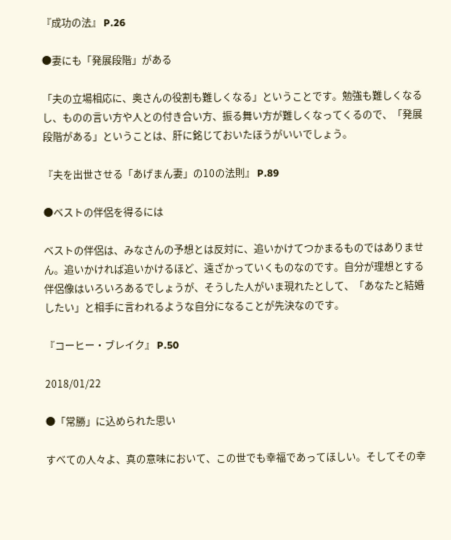『成功の法』 P.26

●妻にも「発展段階」がある

「夫の立場相応に、奥さんの役割も難しくなる」ということです。勉強も難しくなるし、ものの言い方や人との付き合い方、振る舞い方が難しくなってくるので、「発展段階がある」ということは、肝に銘じておいたほうがいいでしょう。

『夫を出世させる「あげまん妻」の10の法則』 P.89

●ベストの伴侶を得るには

ベストの伴侶は、みなさんの予想とは反対に、追いかけてつかまるものではありません。追いかければ追いかけるほど、遠ざかっていくものなのです。自分が理想とする伴侶像はいろいろあるでしょうが、そうした人がいま現れたとして、「あなたと結婚したい」と相手に言われるような自分になることが先決なのです。

『コーヒー・ブレイク』 P.50

2018/01/22

●「常勝」に込められた思い

すべての人々よ、真の意味において、この世でも幸福であってほしい。そしてその幸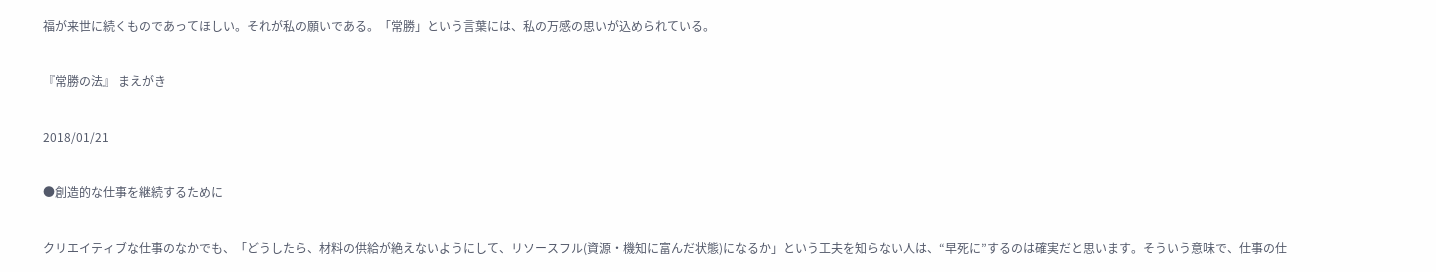福が来世に続くものであってほしい。それが私の願いである。「常勝」という言葉には、私の万感の思いが込められている。

『常勝の法』 まえがき

2018/01/21

●創造的な仕事を継続するために

クリエイティブな仕事のなかでも、「どうしたら、材料の供給が絶えないようにして、リソースフル(資源・機知に富んだ状態)になるか」という工夫を知らない人は、“早死に”するのは確実だと思います。そういう意味で、仕事の仕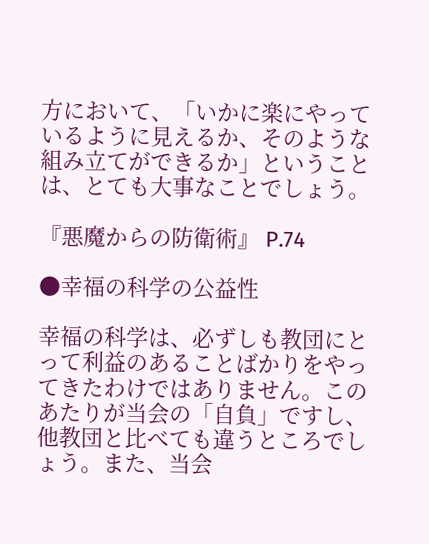方において、「いかに楽にやっているように見えるか、そのような組み立てができるか」ということは、とても大事なことでしょう。

『悪魔からの防衛術』 P.74

●幸福の科学の公益性

幸福の科学は、必ずしも教団にとって利益のあることばかりをやってきたわけではありません。このあたりが当会の「自負」ですし、他教団と比べても違うところでしょう。また、当会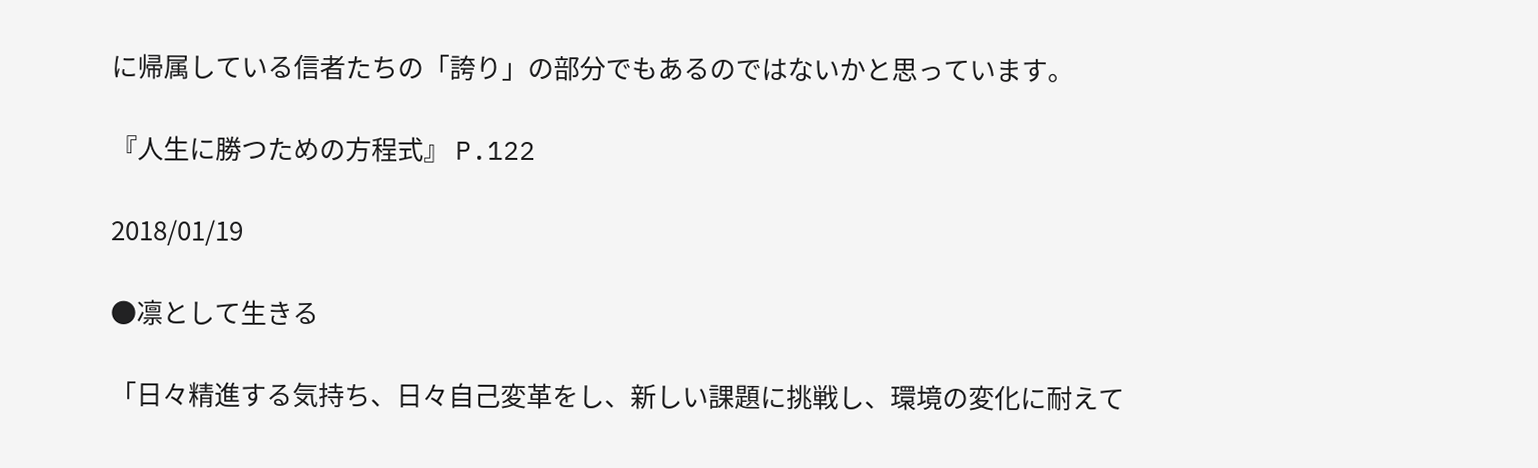に帰属している信者たちの「誇り」の部分でもあるのではないかと思っています。

『人生に勝つための方程式』 P.122

2018/01/19

●凛として生きる

「日々精進する気持ち、日々自己変革をし、新しい課題に挑戦し、環境の変化に耐えて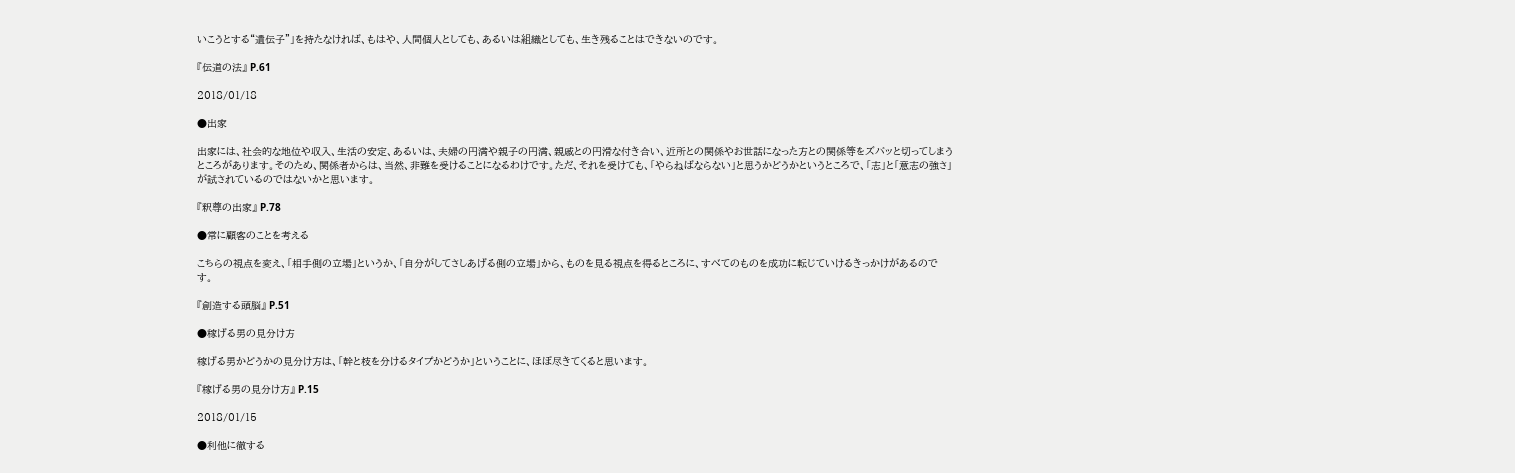いこうとする“遺伝子”」を持たなければ、もはや、人間個人としても、あるいは組織としても、生き残ることはできないのです。

『伝道の法』 P.61

2018/01/18

●出家

出家には、社会的な地位や収入、生活の安定、あるいは、夫婦の円満や親子の円満、親戚との円滑な付き合い、近所との関係やお世話になった方との関係等をズバッと切ってしまうところがあります。そのため、関係者からは、当然、非難を受けることになるわけです。ただ、それを受けても、「やらねばならない」と思うかどうかというところで、「志」と「意志の強さ」が試されているのではないかと思います。

『釈尊の出家』 P.78

●常に顧客のことを考える

こちらの視点を変え、「相手側の立場」というか、「自分がしてさしあげる側の立場」から、ものを見る視点を得るところに、すべてのものを成功に転じていけるきっかけがあるのです。

『創造する頭脳』 P.51

●稼げる男の見分け方

稼げる男かどうかの見分け方は、「幹と枝を分けるタイプかどうか」ということに、ほぼ尽きてくると思います。

『稼げる男の見分け方』 P.15

2018/01/15

●利他に徹する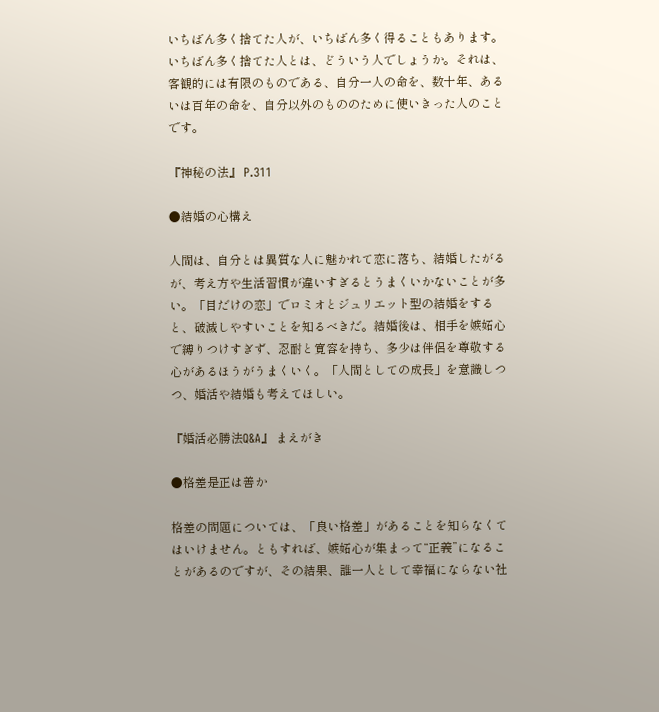いちばん多く捨てた人が、いちばん多く得ることもあります。いちばん多く捨てた人とは、どういう人でしょうか。それは、客観的には有限のものである、自分一人の命を、数十年、あるいは百年の命を、自分以外のもののために使いきった人のことです。

『神秘の法』 P.311

●結婚の心構え

人間は、自分とは異質な人に魅かれて恋に落ち、結婚したがるが、考え方や生活習慣が違いすぎるとうまくいかないことが多い。「目だけの恋」でロミオとジュリエット型の結婚をすると、破滅しやすいことを知るべきだ。結婚後は、相手を嫉妬心で縛りつけすぎず、忍耐と寛容を持ち、多少は伴侶を尊敬する心があるほうがうまくいく。「人間としての成長」を意識しつつ、婚活や結婚も考えてほしい。

『婚活必勝法Q&A』 まえがき

●格差是正は善か

格差の問題については、「良い格差」があることを知らなくてはいけません。ともすれば、嫉妬心が集まって“正義”になることがあるのですが、その結果、誰一人として幸福にならない社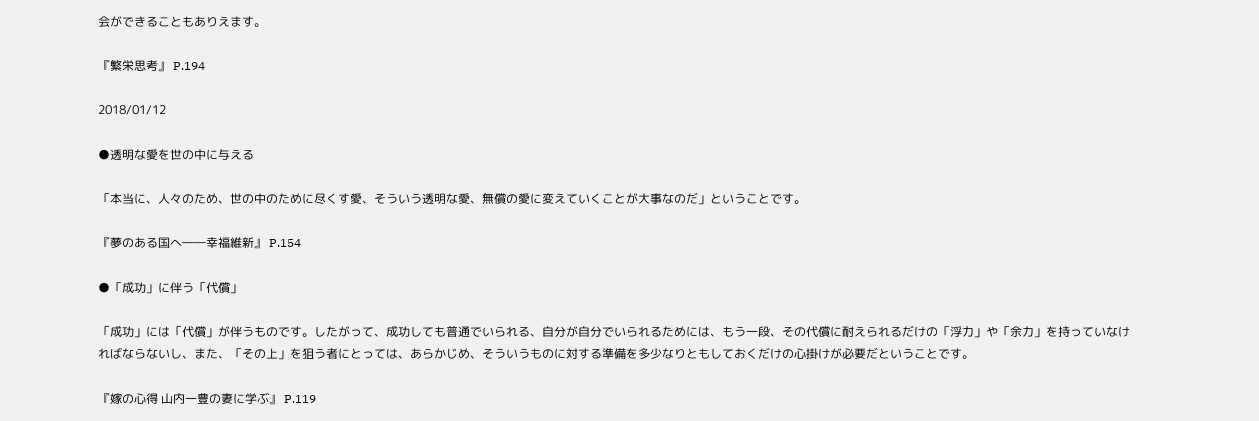会ができることもありえます。

『繁栄思考』 P.194

2018/01/12

●透明な愛を世の中に与える

「本当に、人々のため、世の中のために尽くす愛、そういう透明な愛、無償の愛に変えていくことが大事なのだ」ということです。

『夢のある国へ――幸福維新』 P.154

●「成功」に伴う「代償」

「成功」には「代償」が伴うものです。したがって、成功しても普通でいられる、自分が自分でいられるためには、もう一段、その代償に耐えられるだけの「浮力」や「余力」を持っていなければならないし、また、「その上」を狙う者にとっては、あらかじめ、そういうものに対する準備を多少なりともしておくだけの心掛けが必要だということです。

『嫁の心得 山内一豊の妻に学ぶ』 P.119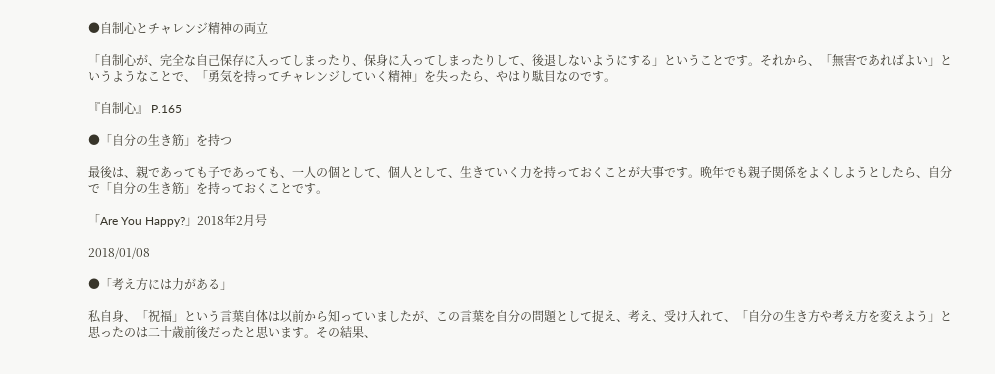●自制心とチャレンジ精神の両立

「自制心が、完全な自己保存に入ってしまったり、保身に入ってしまったりして、後退しないようにする」ということです。それから、「無害であればよい」というようなことで、「勇気を持ってチャレンジしていく精神」を失ったら、やはり駄目なのです。

『自制心』 P.165

●「自分の生き筋」を持つ

最後は、親であっても子であっても、一人の個として、個人として、生きていく力を持っておくことが大事です。晩年でも親子関係をよくしようとしたら、自分で「自分の生き筋」を持っておくことです。

「Are You Happy?」2018年2月号

2018/01/08

●「考え方には力がある」

私自身、「祝福」という言葉自体は以前から知っていましたが、この言葉を自分の問題として捉え、考え、受け入れて、「自分の生き方や考え方を変えよう」と思ったのは二十歳前後だったと思います。その結果、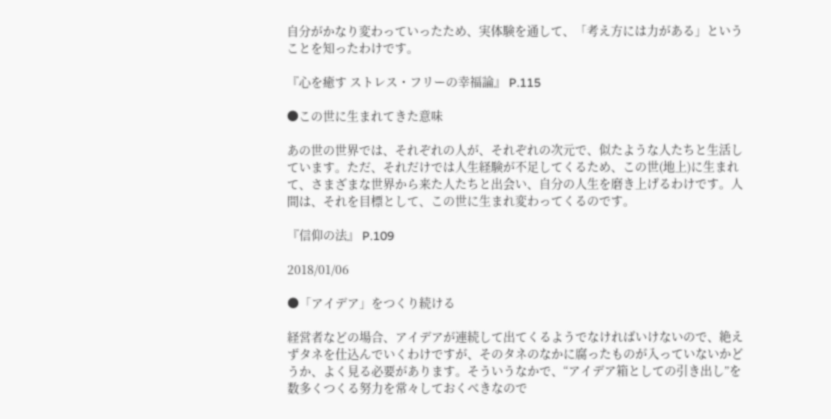自分がかなり変わっていったため、実体験を通して、「考え方には力がある」ということを知ったわけです。

『心を癒す ストレス・フリーの幸福論』 P.115

●この世に生まれてきた意味

あの世の世界では、それぞれの人が、それぞれの次元で、似たような人たちと生活しています。ただ、それだけでは人生経験が不足してくるため、この世(地上)に生まれて、さまざまな世界から来た人たちと出会い、自分の人生を磨き上げるわけです。人間は、それを目標として、この世に生まれ変わってくるのです。

『信仰の法』 P.109

2018/01/06

●「アイデア」をつくり続ける

経営者などの場合、アイデアが連続して出てくるようでなければいけないので、絶えずタネを仕込んでいくわけですが、そのタネのなかに腐ったものが入っていないかどうか、よく見る必要があります。そういうなかで、“アイデア箱としての引き出し”を数多くつくる努力を常々しておくべきなので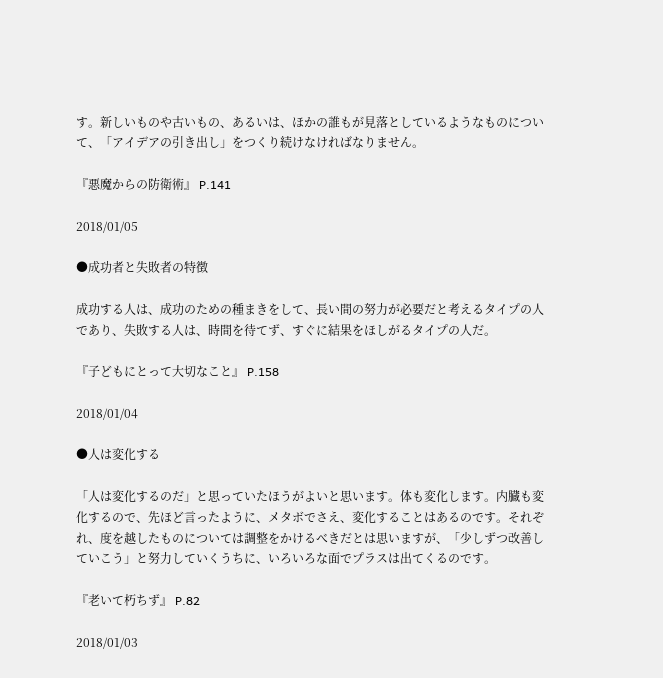す。新しいものや古いもの、あるいは、ほかの誰もが見落としているようなものについて、「アイデアの引き出し」をつくり続けなければなりません。

『悪魔からの防衛術』 P.141

2018/01/05

●成功者と失敗者の特徴

成功する人は、成功のための種まきをして、長い間の努力が必要だと考えるタイプの人であり、失敗する人は、時間を待てず、すぐに結果をほしがるタイプの人だ。

『子どもにとって大切なこと』 P.158

2018/01/04

●人は変化する

「人は変化するのだ」と思っていたほうがよいと思います。体も変化します。内臓も変化するので、先ほど言ったように、メタボでさえ、変化することはあるのです。それぞれ、度を越したものについては調整をかけるべきだとは思いますが、「少しずつ改善していこう」と努力していくうちに、いろいろな面でプラスは出てくるのです。

『老いて朽ちず』 P.82

2018/01/03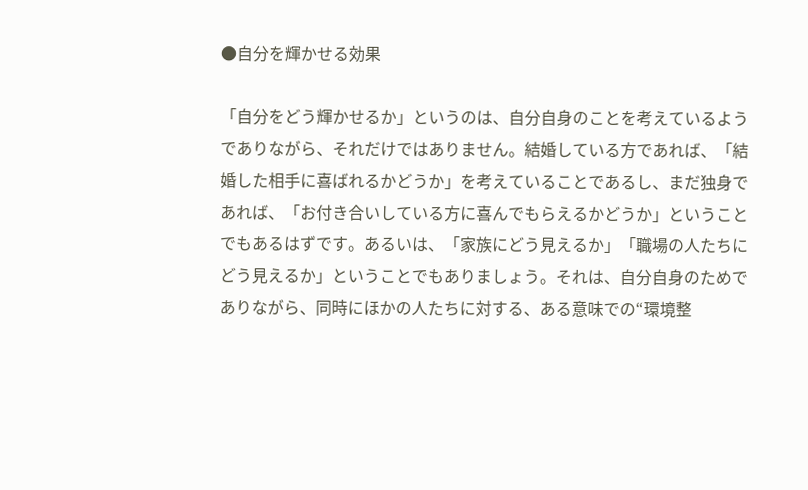●自分を輝かせる効果

「自分をどう輝かせるか」というのは、自分自身のことを考えているようでありながら、それだけではありません。結婚している方であれば、「結婚した相手に喜ばれるかどうか」を考えていることであるし、まだ独身であれば、「お付き合いしている方に喜んでもらえるかどうか」ということでもあるはずです。あるいは、「家族にどう見えるか」「職場の人たちにどう見えるか」ということでもありましょう。それは、自分自身のためでありながら、同時にほかの人たちに対する、ある意味での“環境整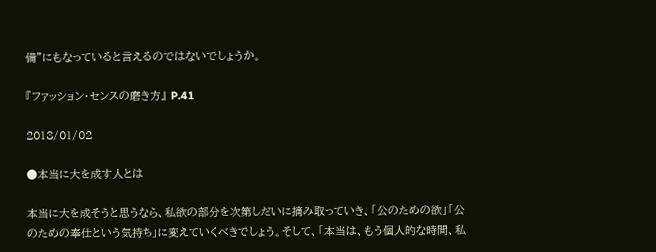備”にもなっていると言えるのではないでしょうか。

『ファッション・センスの磨き方』 P.41

2018/01/02

●本当に大を成す人とは

本当に大を成そうと思うなら、私欲の部分を次第しだいに摘み取っていき、「公のための欲」「公のための奉仕という気持ち」に変えていくべきでしょう。そして、「本当は、もう個人的な時間、私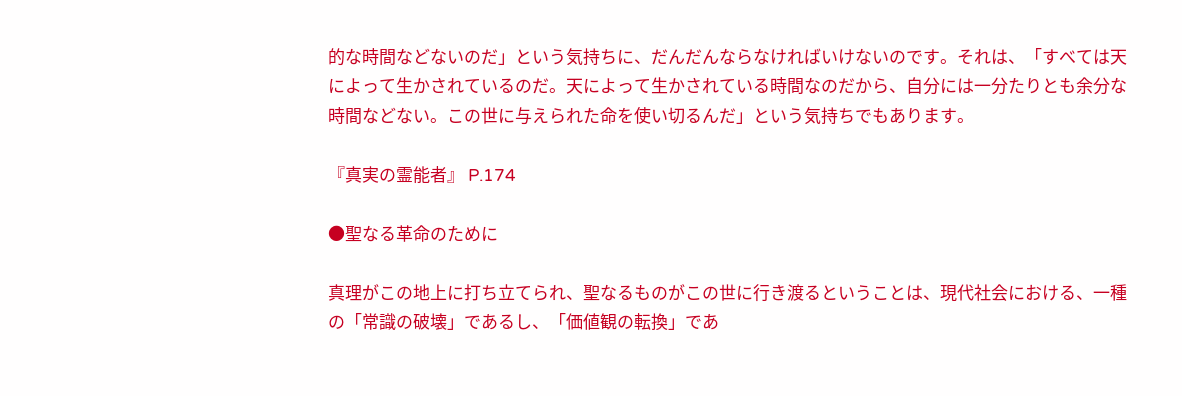的な時間などないのだ」という気持ちに、だんだんならなければいけないのです。それは、「すべては天によって生かされているのだ。天によって生かされている時間なのだから、自分には一分たりとも余分な時間などない。この世に与えられた命を使い切るんだ」という気持ちでもあります。

『真実の霊能者』 P.174

●聖なる革命のために

真理がこの地上に打ち立てられ、聖なるものがこの世に行き渡るということは、現代社会における、一種の「常識の破壊」であるし、「価値観の転換」であ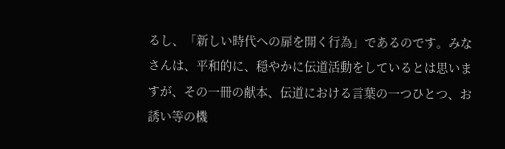るし、「新しい時代への扉を開く行為」であるのです。みなさんは、平和的に、穏やかに伝道活動をしているとは思いますが、その一冊の献本、伝道における言葉の一つひとつ、お誘い等の機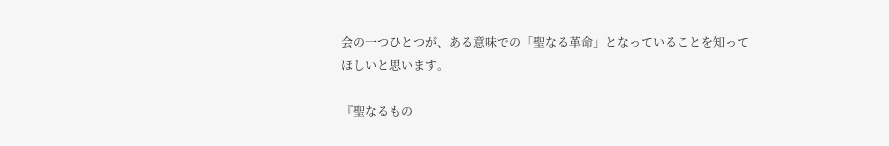会の一つひとつが、ある意味での「聖なる革命」となっていることを知ってほしいと思います。

『聖なるもの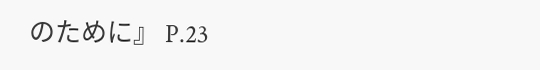のために』 P.23